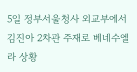5일 정부서울청사 외교부에서 김진아 2차관 주재로 베네수엘라 상황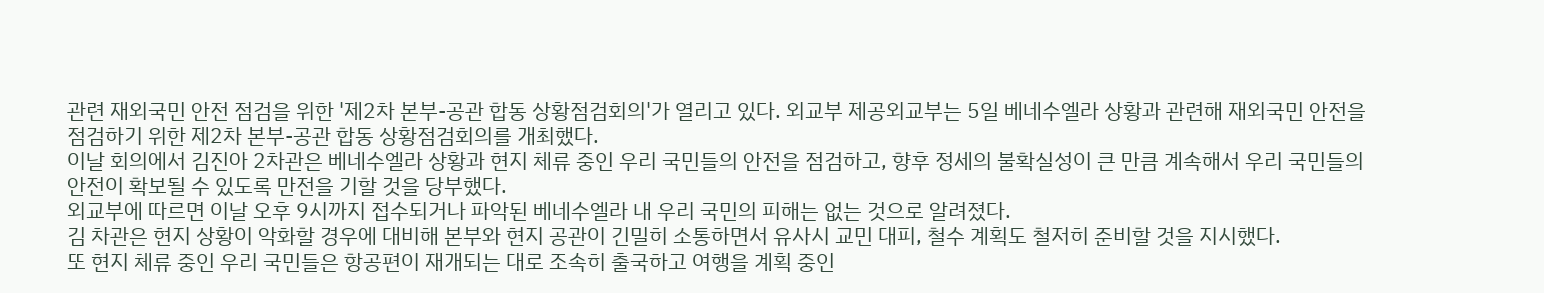관련 재외국민 안전 점검을 위한 '제2차 본부-공관 합동 상황점검회의'가 열리고 있다. 외교부 제공외교부는 5일 베네수엘라 상황과 관련해 재외국민 안전을 점검하기 위한 제2차 본부-공관 합동 상황점검회의를 개최했다.
이날 회의에서 김진아 2차관은 베네수엘라 상황과 현지 체류 중인 우리 국민들의 안전을 점검하고, 향후 정세의 불확실성이 큰 만큼 계속해서 우리 국민들의 안전이 확보될 수 있도록 만전을 기할 것을 당부했다.
외교부에 따르면 이날 오후 9시까지 접수되거나 파악된 베네수엘라 내 우리 국민의 피해는 없는 것으로 알려졌다.
김 차관은 현지 상황이 악화할 경우에 대비해 본부와 현지 공관이 긴밀히 소통하면서 유사시 교민 대피, 철수 계획도 철저히 준비할 것을 지시했다.
또 현지 체류 중인 우리 국민들은 항공편이 재개되는 대로 조속히 출국하고 여행을 계획 중인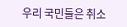우리 국민들은 취소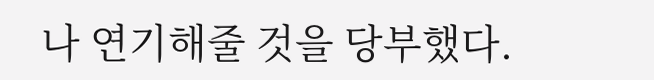나 연기해줄 것을 당부했다.